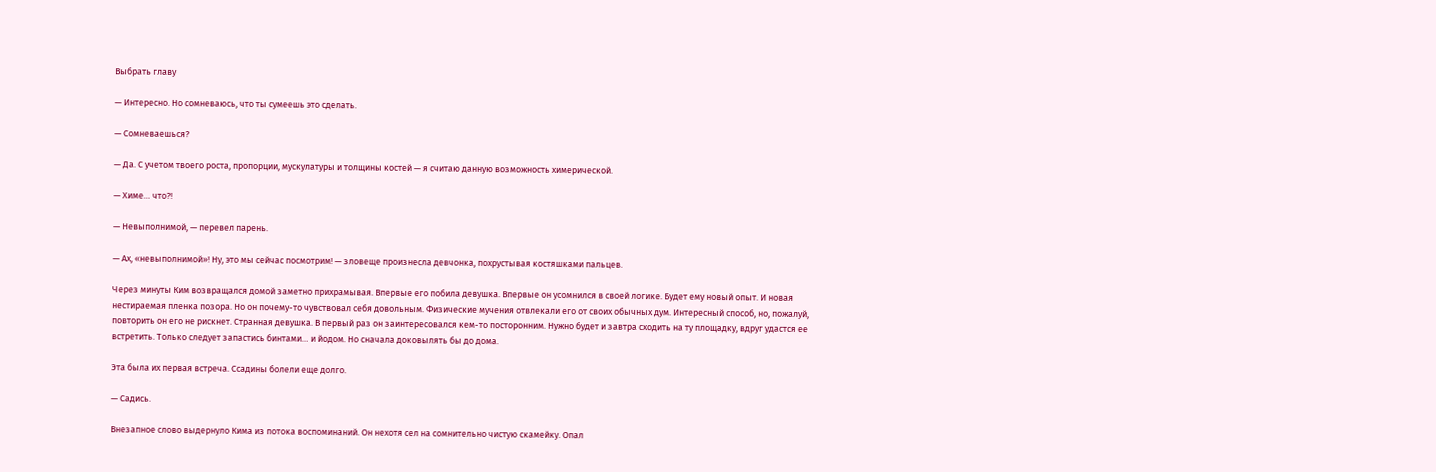Выбрать главу

— Интересно. Но сомневаюсь, что ты сумеешь это сделать.

— Сомневаешься?

— Да. С учетом твоего роста, пропорции, мускулатуры и толщины костей — я считаю данную возможность химерической.

— Химе… что?!

— Невыполнимой, — перевел парень.

— Ах, «невыполнимой»! Ну, это мы сейчас посмотрим! — зловеще произнесла девчонка, похрустывая костяшками пальцев.

Через минуты Ким возвращался домой заметно прихрамывая. Впервые его побила девушка. Впервые он усомнился в своей логике. Будет ему новый опыт. И новая нестираемая пленка позора. Но он почему-то чувствовал себя довольным. Физические мучения отвлекали его от своих обычных дум. Интересный способ, но, пожалуй, повторить он его не рискнет. Странная девушка. В первый раз он заинтересовался кем-то посторонним. Нужно будет и завтра сходить на ту площадку, вдруг удастся ее встретить. Только следует запастись бинтами… и йодом. Но сначала доковылять бы до дома.

Эта была их первая встреча. Ссадины болели еще долго.

— Садись.

Внезапное слово выдернуло Кима из потока воспоминаний. Он нехотя сел на сомнительно чистую скамейку. Опал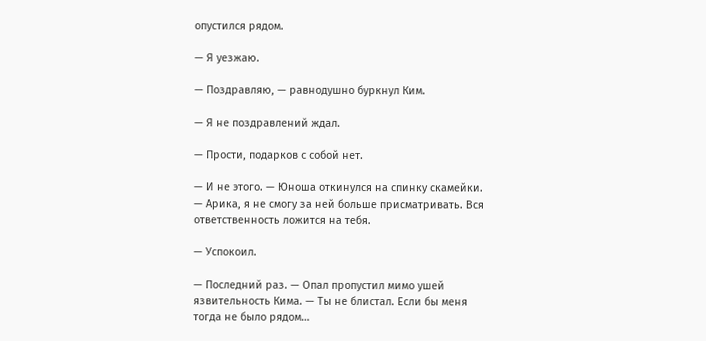опустился рядом.

— Я уезжаю.

— Поздравляю, — равнодушно буркнул Ким.

— Я не поздравлений ждал.

— Прости, подарков с собой нет.

— И не этого. — Юноша откинулся на спинку скамейки. — Арика, я не смогу за ней больше присматривать. Вся ответственность ложится на тебя.

— Успокоил.

— Последний раз. — Опал пропустил мимо ушей язвительность Кима. — Ты не блистал. Если бы меня тогда не было рядом…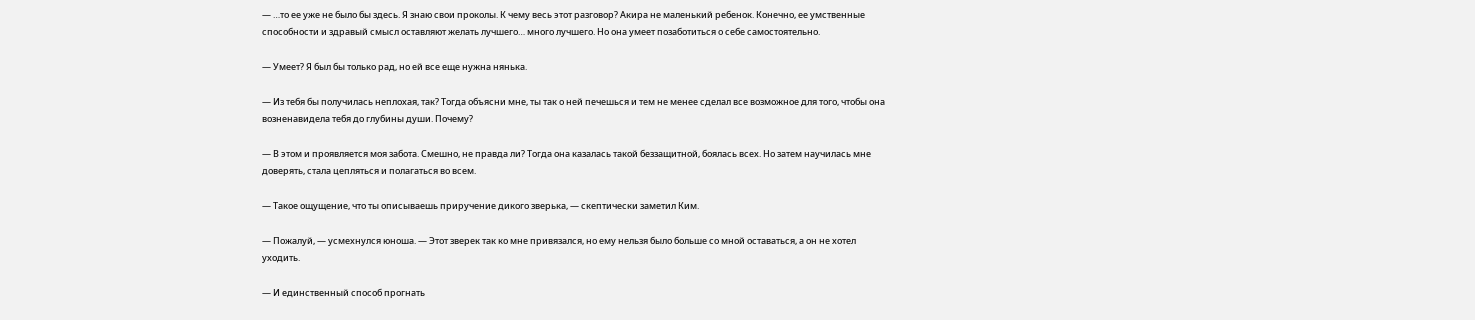— …то ее уже не было бы здесь. Я знаю свои проколы. К чему весь этот разговор? Акира не маленький ребенок. Конечно, ее умственные способности и здравый смысл оставляют желать лучшего… много лучшего. Но она умеет позаботиться о себе самостоятельно.

— Умеет? Я был бы только рад, но ей все еще нужна нянька.

— Из тебя бы получилась неплохая, так? Тогда объясни мне, ты так о ней печешься и тем не менее сделал все возможное для того, чтобы она возненавидела тебя до глубины души. Почему?

— В этом и проявляется моя забота. Смешно, не правда ли? Тогда она казалась такой беззащитной, боялась всех. Но затем научилась мне доверять, стала цепляться и полагаться во всем.

— Такое ощущение, что ты описываешь приручение дикого зверька, — скептически заметил Ким.

— Пожалуй, — усмехнулся юноша. — Этот зверек так ко мне привязался, но ему нельзя было больше со мной оставаться, а он не хотел уходить.

— И единственный способ прогнать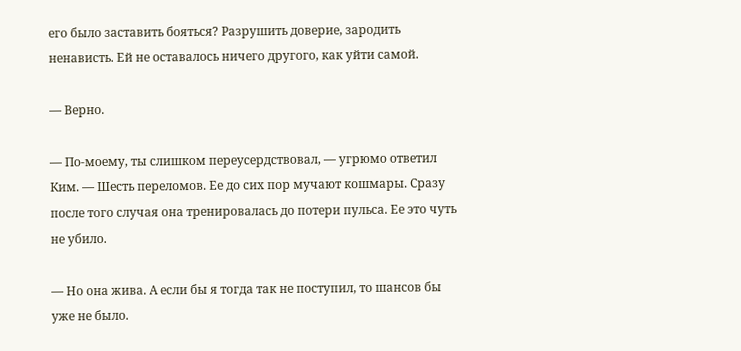его было заставить бояться? Разрушить доверие, зародить ненависть. Ей не оставалось ничего другого, как уйти самой.

— Верно.

— По-моему, ты слишком переусердствовал, — угрюмо ответил Ким. — Шесть переломов. Ее до сих пор мучают кошмары. Сразу после того случая она тренировалась до потери пульса. Ее это чуть не убило.

— Но она жива. А если бы я тогда так не поступил, то шансов бы уже не было.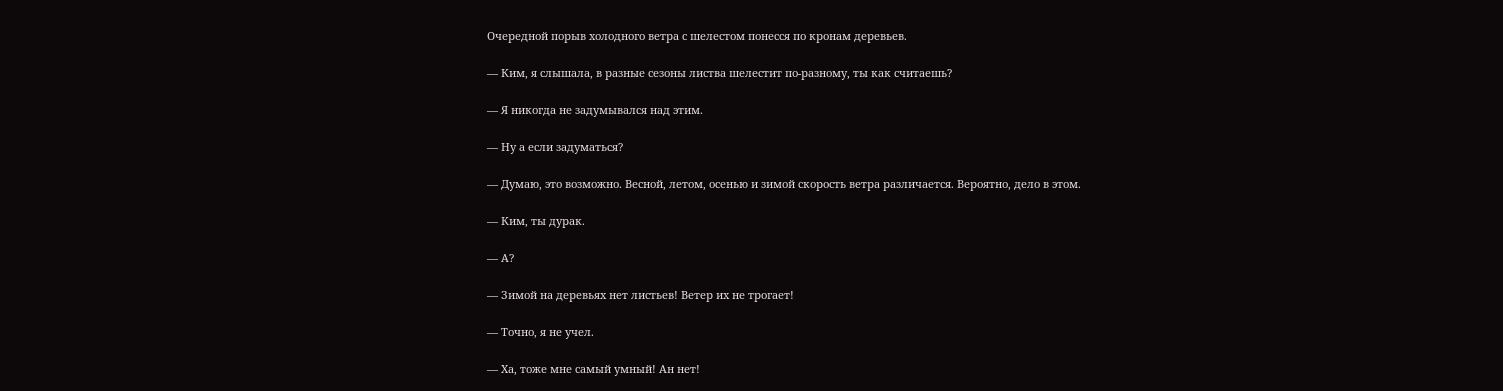Очередной порыв холодного ветра с шелестом понесся по кронам деревьев.

— Ким, я слышала, в разные сезоны листва шелестит по-разному, ты как считаешь?

— Я никогда не задумывался над этим.

— Ну а если задуматься?

— Думаю, это возможно. Весной, летом, осенью и зимой скорость ветра различается. Вероятно, дело в этом.

— Ким, ты дурак.

— А?

— Зимой на деревьях нет листьев! Ветер их не трогает!

— Точно, я не учел.

— Ха, тоже мне самый умный! Ан нет!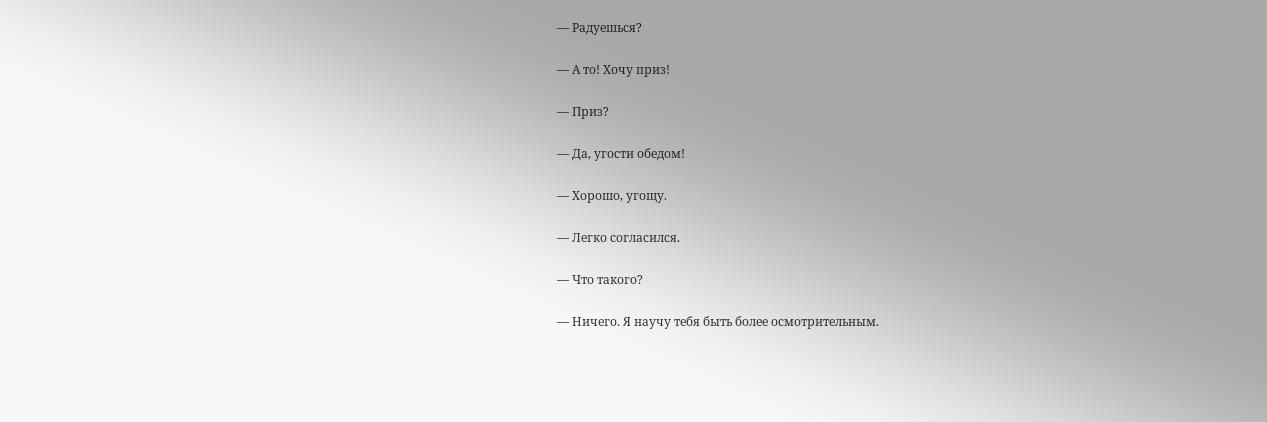— Радуешься?

— А то! Хочу приз!

— Приз?

— Да, угости обедом!

— Хорошо, угощу.

— Легко согласился.

— Что такого?

— Ничего. Я научу тебя быть более осмотрительным.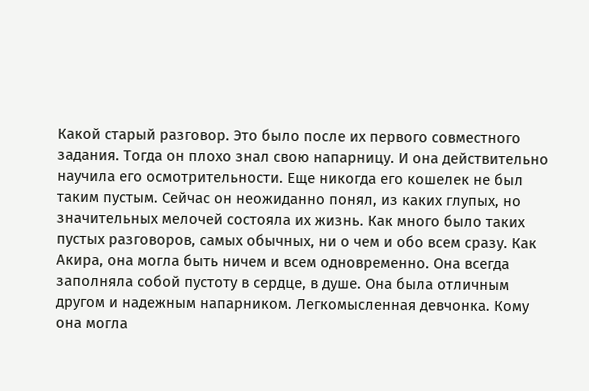Какой старый разговор. Это было после их первого совместного задания. Тогда он плохо знал свою напарницу. И она действительно научила его осмотрительности. Еще никогда его кошелек не был таким пустым. Сейчас он неожиданно понял, из каких глупых, но значительных мелочей состояла их жизнь. Как много было таких пустых разговоров, самых обычных, ни о чем и обо всем сразу. Как Акира, она могла быть ничем и всем одновременно. Она всегда заполняла собой пустоту в сердце, в душе. Она была отличным другом и надежным напарником. Легкомысленная девчонка. Кому она могла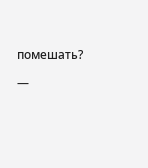помешать?

—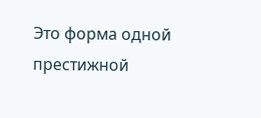Это форма одной престижной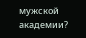мужской академии?